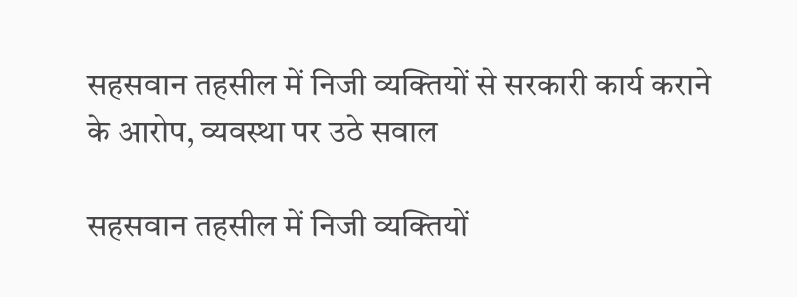सहसवान तहसील में निजी व्यक्तियों से सरकारी कार्य कराने के आरोप, व्यवस्था पर उठे सवाल

सहसवान तहसील में निजी व्यक्तियों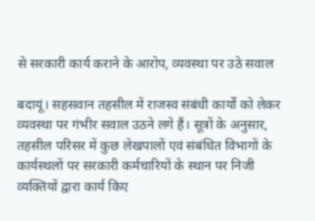से सरकारी कार्य कराने के आरोप, व्यवस्था पर उठे सवाल

बदायूं। सहसवान तहसील में राजस्व संबंधी कार्यों को लेकर व्यवस्था पर गंभीर सवाल उठने लगे हैं। सूत्रों के अनुसार, तहसील परिसर में कुछ लेखपालों एवं संबंधित विभागों के कार्यस्थलों पर सरकारी कर्मचारियों के स्थान पर निजी व्यक्तियों द्वारा कार्य किए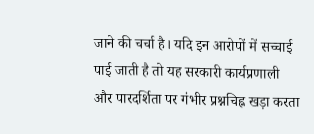जाने की चर्चा है। यदि इन आरोपों में सच्चाई पाई जाती है तो यह सरकारी कार्यप्रणाली और पारदर्शिता पर गंभीर प्रश्नचिह्न खड़ा करता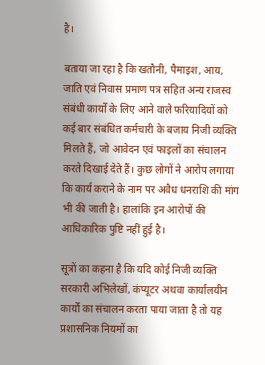है।

बताया जा रहा है कि खतौनी, पैमाइश, आय, जाति एवं निवास प्रमाण पत्र सहित अन्य राजस्व संबंधी कार्यों के लिए आने वाले फरियादियों को कई बार संबंधित कर्मचारी के बजाय निजी व्यक्ति मिलते हैं, जो आवेदन एवं फाइलों का संचालन करते दिखाई देते हैं। कुछ लोगों ने आरोप लगाया कि कार्य कराने के नाम पर अवैध धनराशि की मांग भी की जाती है। हालांकि इन आरोपों की आधिकारिक पुष्टि नहीं हुई है।

सूत्रों का कहना है कि यदि कोई निजी व्यक्ति सरकारी अभिलेखों, कंप्यूटर अथवा कार्यालयीन कार्यों का संचालन करता पाया जाता है तो यह प्रशासनिक नियमों का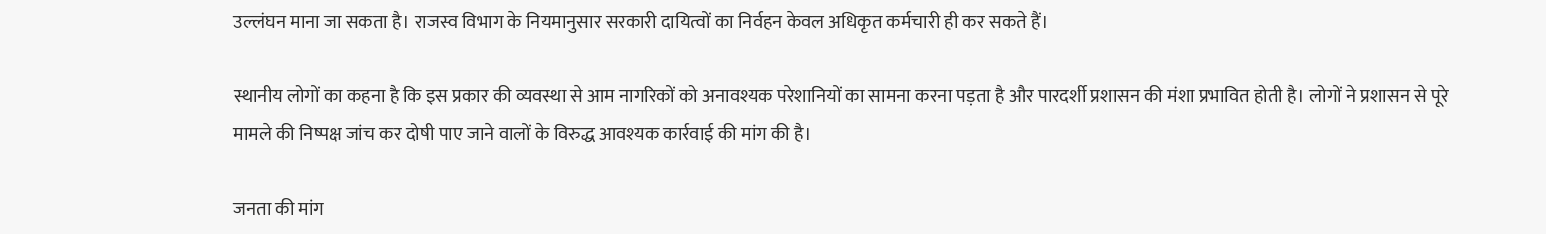उल्लंघन माना जा सकता है। राजस्व विभाग के नियमानुसार सरकारी दायित्वों का निर्वहन केवल अधिकृत कर्मचारी ही कर सकते हैं।

स्थानीय लोगों का कहना है कि इस प्रकार की व्यवस्था से आम नागरिकों को अनावश्यक परेशानियों का सामना करना पड़ता है और पारदर्शी प्रशासन की मंशा प्रभावित होती है। लोगों ने प्रशासन से पूरे मामले की निष्पक्ष जांच कर दोषी पाए जाने वालों के विरुद्ध आवश्यक कार्रवाई की मांग की है।

जनता की मांग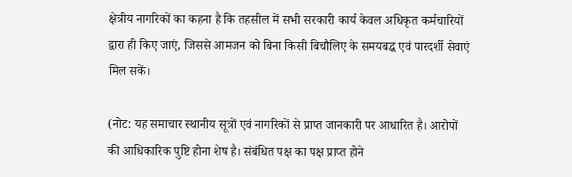क्षेत्रीय नागरिकों का कहना है कि तहसील में सभी सरकारी कार्य केवल अधिकृत कर्मचारियों द्वारा ही किए जाएं, जिससे आमजन को बिना किसी बिचौलिए के समयबद्ध एवं पारदर्शी सेवाएं मिल सकें।

(नोट: यह समाचार स्थानीय सूत्रों एवं नागरिकों से प्राप्त जानकारी पर आधारित है। आरोपों की आधिकारिक पुष्टि होना शेष है। संबंधित पक्ष का पक्ष प्राप्त होने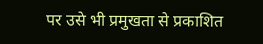पर उसे भी प्रमुखता से प्रकाशित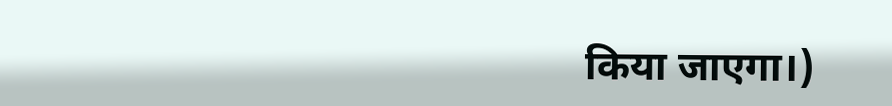किया जाएगा।)